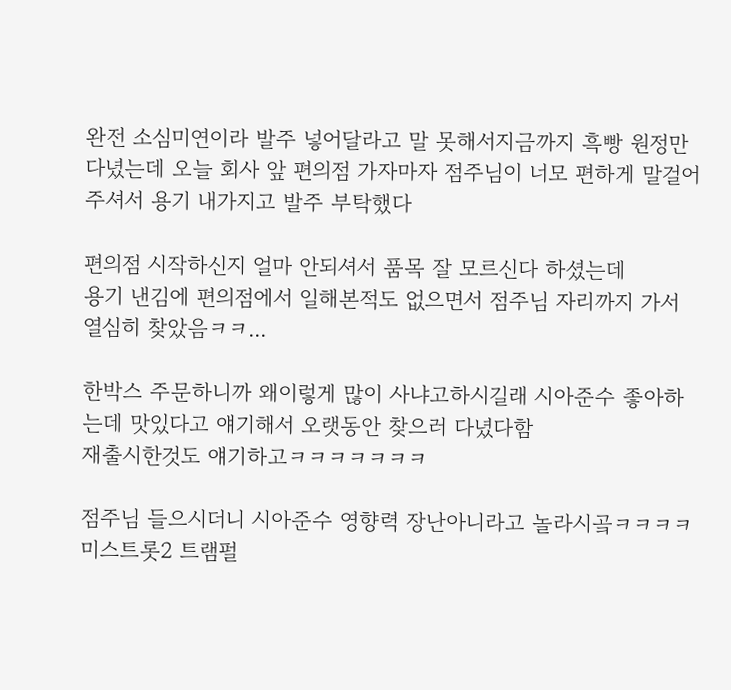완전 소심미연이라 발주 넣어달라고 말 못해서지금까지 흑빵 원정만 다녔는데 오늘 회사 앞 편의점 가자마자 점주님이 너모 편하게 말걸어주셔서 용기 내가지고 발주 부탁했다

편의점 시작하신지 얼마 안되셔서 품목 잘 모르신다 하셨는데
용기 낸김에 편의점에서 일해본적도 없으면서 점주님 자리까지 가서 열심히 찾았음ㅋㅋ...

한박스 주문하니까 왜이렇게 많이 사냐고하시길래 시아준수 좋아하는데 맛있다고 얘기해서 오랫동안 찾으러 다녔다함
재출시한것도 얘기하고ㅋㅋㅋㅋㅋㅋㅋ

점주님 들으시더니 시아준수 영향력 장난아니라고 놀라시곸ㅋㅋㅋㅋ 미스트롯2 트램펄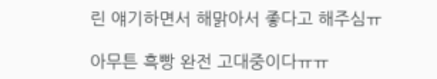린 얘기하면서 해맑아서 좋다고 해주심ㅠ

아무튼 흑빵 완전 고대중이다ㅠㅠ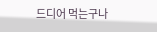드디어 먹는구나